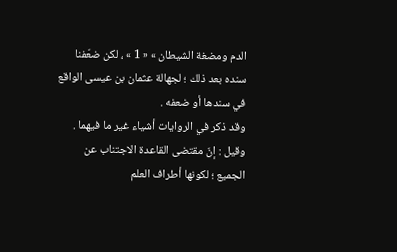الدم ومضغة الشيطان » « 1 » ، لكن ضعّفنا سنده بعد ذلك ؛ لجهالة عثمان بن عيسى الواقع في سندها أو ضعفه .
وقد ذكر في الروايات أشياء غير ما فيهما . وقيل : إنّ مقتضى القاعدة الاجتناب عن الجميع ؛ لكونها أطراف العلم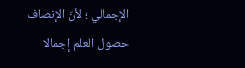الإجمالي ؛ لأنّ الإنصاف حصول العلم إجمالا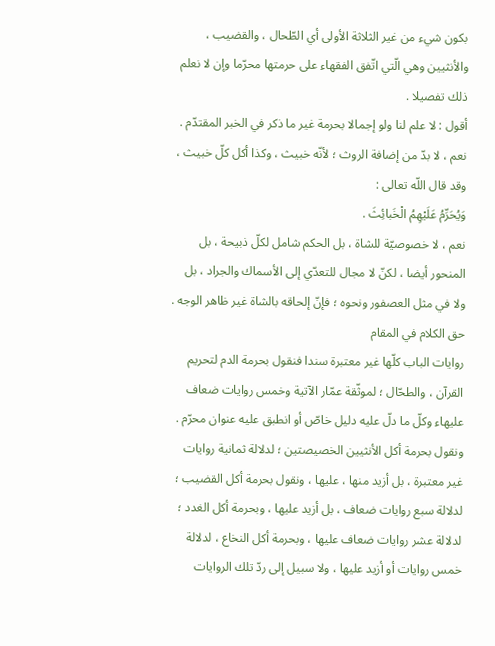بكون شيء من غير الثلاثة الأولى أي الطّحال ، والقضيب ، والأنثيين وهي الّتي اتّفق الفقهاء على حرمتها محرّما وإن لا نعلم ذلك تفصيلا .
أقول : لا علم لنا ولو إجمالا بحرمة غير ما ذكر في الخبر المقتدّم . نعم ، لا بدّ من إضافة الروث ؛ لأنّه خبيث ، وكذا أكل كلّ خبيث ، وقد قال اللّه تعالى :
وَيُحَرِّمُ عَلَيْهِمُ الْخَبائِثَ .
نعم ، لا خصوصيّة للشاة ، بل الحكم شامل لكلّ ذبيحة ، بل المنحور أيضا ، لكنّ لا مجال للتعدّي إلى الأسماك والجراد ، بل ولا في مثل العصفور ونحوه ؛ فإنّ إلحاقه بالشاة غير ظاهر الوجه .
حق الكلام في المقام
روايات الباب كلّها غير معتبرة سندا فنقول بحرمة الدم لتحريم القرآن ، والطحّال ؛ لموثّقة عمّار الآتية وخمس روايات ضعاف عليهاء وكلّ ما دلّ عليه دليل خاصّ أو انطبق عليه عنوان محرّم .
ونقول بحرمة أكل الأنثيين الخصيصتين ؛ لدلالة ثمانية روايات غير معتبرة ، بل أزيد منها ، عليها ، ونقول بحرمة أكل القضيب ؛ لدلالة سبع روايات ضعاف ، بل أزيد عليها ، وبحرمة أكل الغدد ؛ لدلالة عشر روايات ضعاف عليها ، وبحرمة أكل النخاع ، لدلالة خمس روايات أو أزيد عليها ، ولا سبيل إلى ردّ تلك الروايات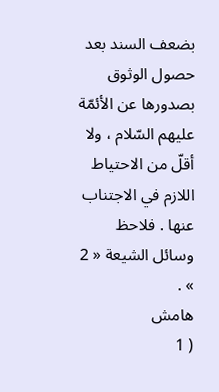بضعف السند بعد حصول الوثوق بصدورها عن الأئمّة عليهم السّلام ، ولا أقلّ من الاحتياط اللازم في الاجتناب عنها . فلاحظ وسائل الشيعة « 2 » .
هامش
( 1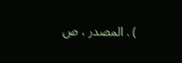) . المصدر ، ص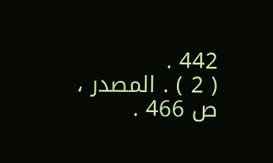442 .
( 2 ) . المصدر ، ص 466 .